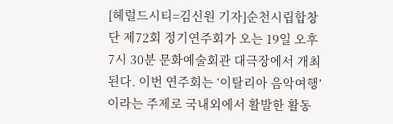[헤럴드시티=김신원 기자]순천시립합창단 제72회 정기연주회가 오는 19일 오후7시 30분 문화예술회관 대극장에서 개최된다. 이번 연주회는 ‘이탈리아 음악여행’이라는 주제로 국내외에서 활발한 활동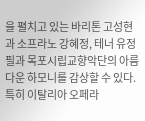을 펼치고 있는 바리톤 고성현과 소프라노 강혜정, 테너 유정필과 목포시립교향악단의 아름다운 하모니를 감상할 수 있다.특히 이탈리아 오페라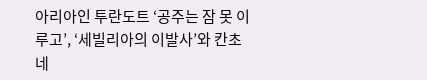아리아인 투란도트 ‘공주는 잠 못 이루고’, ‘세빌리아의 이발사’와 칸초네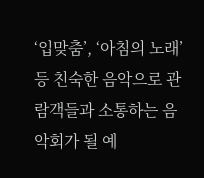‘입맞춤’, ‘아침의 노래’ 등 친숙한 음악으로 관람객들과 소통하는 음악회가 될 예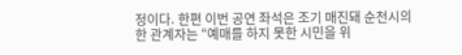정이다. 한편 이번 공연 좌석은 조기 매진돼 순천시의 한 관계자는 “예매를 하지 못한 시민을 위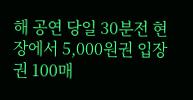해 공연 당일 30분전 현장에서 5,000원권 입장권 100매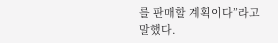를 판매할 계획이다”라고 말했다.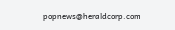popnews@heraldcorp.com